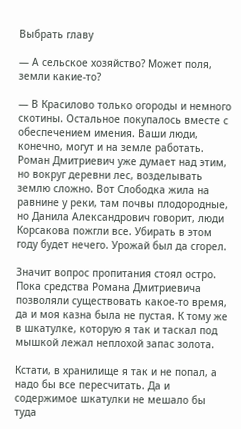Выбрать главу

— А сельское хозяйство? Может поля, земли какие-то?

— В Красилово только огороды и немного скотины. Остальное покупалось вместе с обеспечением имения. Ваши люди, конечно, могут и на земле работать. Роман Дмитриевич уже думает над этим, но вокруг деревни лес, возделывать землю сложно. Вот Слободка жила на равнине у реки, там почвы плодородные, но Данила Александрович говорит, люди Корсакова пожгли все. Убирать в этом году будет нечего. Урожай был да сгорел.

Значит вопрос пропитания стоял остро. Пока средства Романа Дмитриевича позволяли существовать какое-то время, да и моя казна была не пустая. К тому же в шкатулке, которую я так и таскал под мышкой лежал неплохой запас золота.

Кстати, в хранилище я так и не попал, а надо бы все пересчитать. Да и содержимое шкатулки не мешало бы туда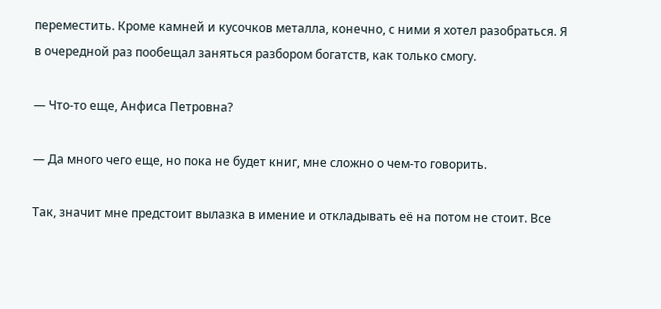переместить. Кроме камней и кусочков металла, конечно, с ними я хотел разобраться. Я в очередной раз пообещал заняться разбором богатств, как только смогу.

— Что-то еще, Анфиса Петровна?

— Да много чего еще, но пока не будет книг, мне сложно о чем-то говорить.

Так, значит мне предстоит вылазка в имение и откладывать её на потом не стоит. Все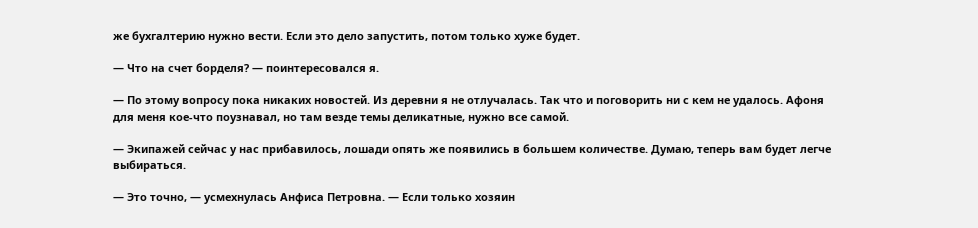же бухгалтерию нужно вести. Если это дело запустить, потом только хуже будет.

— Что на счет борделя? — поинтересовался я.

— По этому вопросу пока никаких новостей. Из деревни я не отлучалась. Так что и поговорить ни с кем не удалось. Афоня для меня кое-что поузнавал, но там везде темы деликатные, нужно все самой.

— Экипажей сейчас у нас прибавилось, лошади опять же появились в большем количестве. Думаю, теперь вам будет легче выбираться.

— Это точно, — усмехнулась Анфиса Петровна. — Если только хозяин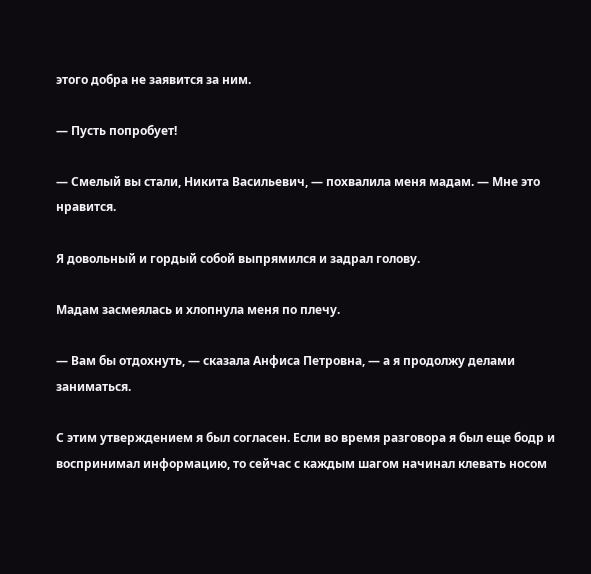этого добра не заявится за ним.

— Пусть попробует!

— Смелый вы стали, Никита Васильевич, — похвалила меня мадам. — Мне это нравится.

Я довольный и гордый собой выпрямился и задрал голову.

Мадам засмеялась и хлопнула меня по плечу.

— Вам бы отдохнуть, — сказала Анфиса Петровна, — а я продолжу делами заниматься.

С этим утверждением я был согласен. Если во время разговора я был еще бодр и воспринимал информацию, то сейчас с каждым шагом начинал клевать носом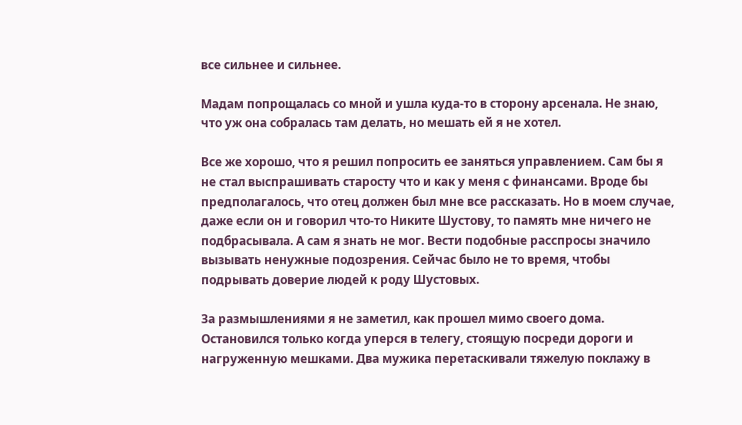все сильнее и сильнее.

Мадам попрощалась со мной и ушла куда-то в сторону арсенала. Не знаю, что уж она собралась там делать, но мешать ей я не хотел.

Все же хорошо, что я решил попросить ее заняться управлением. Сам бы я не стал выспрашивать старосту что и как у меня с финансами. Вроде бы предполагалось, что отец должен был мне все рассказать. Но в моем случае, даже если он и говорил что-то Никите Шустову, то память мне ничего не подбрасывала. А сам я знать не мог. Вести подобные расспросы значило вызывать ненужные подозрения. Сейчас было не то время, чтобы подрывать доверие людей к роду Шустовых.

За размышлениями я не заметил, как прошел мимо своего дома. Остановился только когда уперся в телегу, стоящую посреди дороги и нагруженную мешками. Два мужика перетаскивали тяжелую поклажу в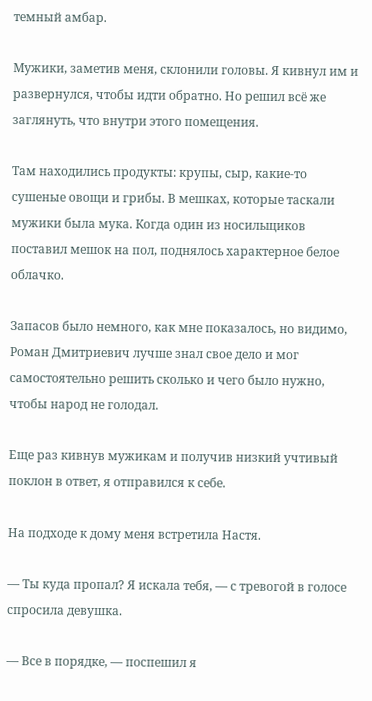темный амбар.

Мужики, заметив меня, склонили головы. Я кивнул им и развернулся, чтобы идти обратно. Но решил всё же заглянуть, что внутри этого помещения.

Там находились продукты: крупы, сыр, какие-то сушеные овощи и грибы. В мешках, которые таскали мужики была мука. Когда один из носильщиков поставил мешок на пол, поднялось характерное белое облачко.

Запасов было немного, как мне показалось, но видимо, Роман Дмитриевич лучше знал свое дело и мог самостоятельно решить сколько и чего было нужно, чтобы народ не голодал.

Еще раз кивнув мужикам и получив низкий учтивый поклон в ответ, я отправился к себе.

На подходе к дому меня встретила Настя.

— Ты куда пропал? Я искала тебя, — с тревогой в голосе спросила девушка.

— Все в порядке, — поспешил я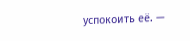успокоить её. —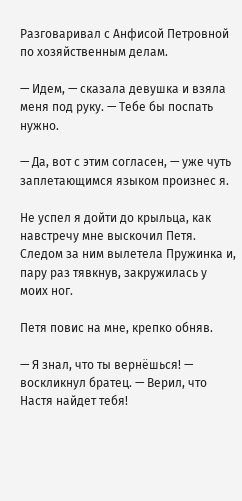Разговаривал с Анфисой Петровной по хозяйственным делам.

— Идем, — сказала девушка и взяла меня под руку. — Тебе бы поспать нужно.

— Да, вот с этим согласен, — уже чуть заплетающимся языком произнес я.

Не успел я дойти до крыльца, как навстречу мне выскочил Петя. Следом за ним вылетела Пружинка и, пару раз тявкнув, закружилась у моих ног.

Петя повис на мне, крепко обняв.

— Я знал, что ты вернёшься! — воскликнул братец. — Верил, что Настя найдет тебя!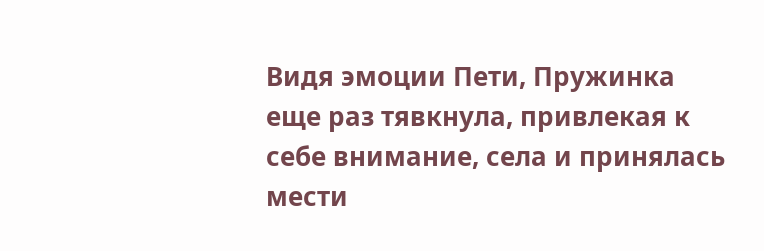Видя эмоции Пети, Пружинка еще раз тявкнула, привлекая к себе внимание, села и принялась мести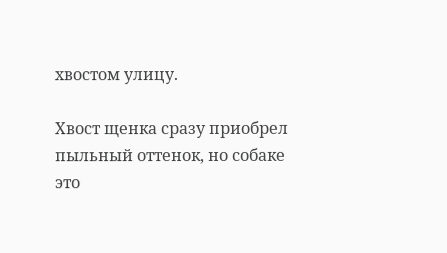хвостом улицу.

Хвост щенка сразу приобрел пыльный оттенок, но собаке это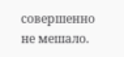совершенно не мешало.